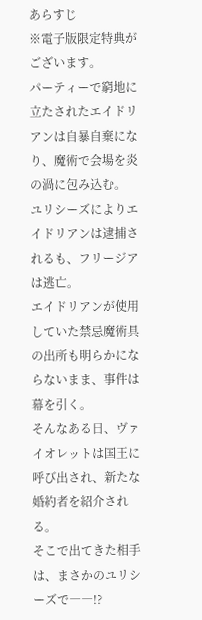あらすじ
※電子版限定特典がございます。
パーティーで窮地に立たされたエイドリアンは自暴自棄になり、魔術で会場を炎の渦に包み込む。
ユリシーズによりエイドリアンは逮捕されるも、フリージアは逃亡。
エイドリアンが使用していた禁忌魔術具の出所も明らかにならないまま、事件は幕を引く。
そんなある日、ヴァイオレットは国王に呼び出され、新たな婚約者を紹介される。
そこで出てきた相手は、まさかのユリシーズで――!?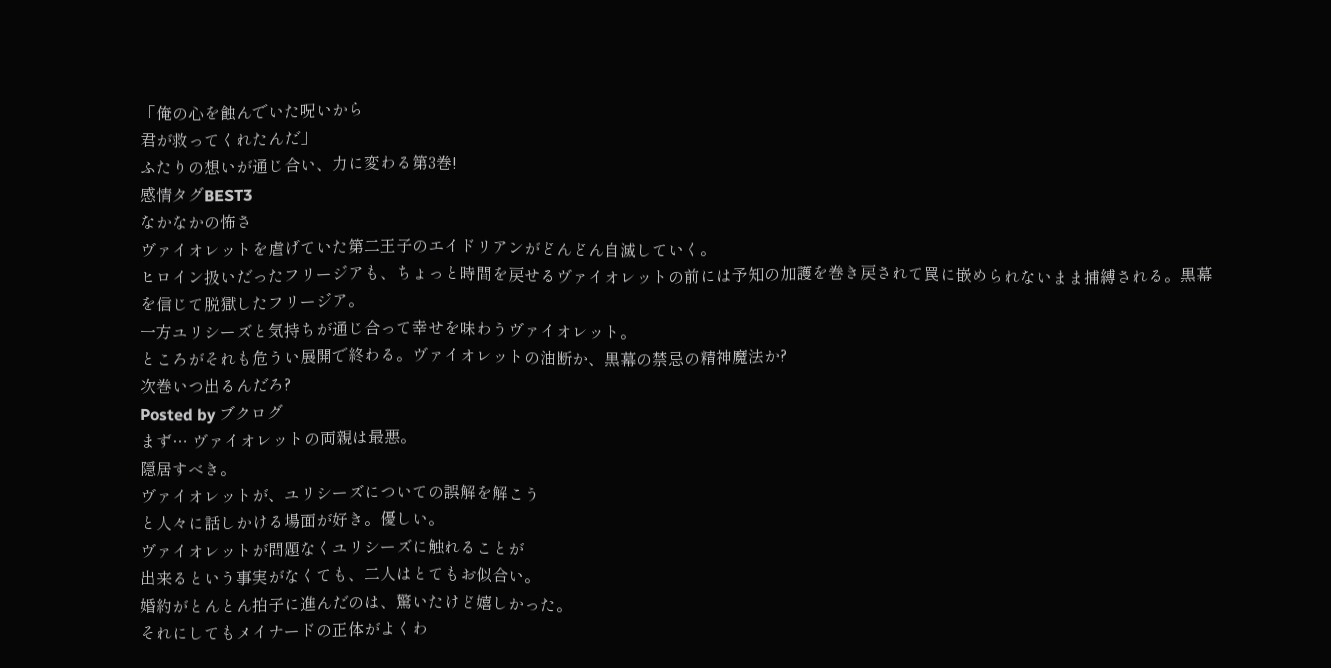「俺の心を蝕んでいた呪いから
君が救ってくれたんだ」
ふたりの想いが通じ合い、力に変わる第3巻!
感情タグBEST3
なかなかの怖さ
ヴァイオレットを虐げていた第二王子のエイドリアンがどんどん自滅していく。
ヒロイン扱いだったフリージアも、ちょっと時間を戻せるヴァイオレットの前には予知の加護を巻き戻されて罠に嵌められないまま捕縛される。黒幕を信じて脱獄したフリージア。
一方ユリシーズと気持ちが通じ合って幸せを味わうヴァイオレット。
ところがそれも危うい展開で終わる。ヴァイオレットの油断か、黒幕の禁忌の精神魔法か?
次巻いつ出るんだろ?
Posted by ブクログ
まず… ヴァイオレットの両親は最悪。
隠居すべき。
ヴァイオレットが、ユリシーズについての誤解を解こう
と人々に話しかける場面が好き。優しい。
ヴァイオレットが問題なくユリシーズに触れることが
出来るという事実がなくても、二人はとてもお似合い。
婚約がとんとん拍子に進んだのは、驚いたけど嬉しかった。
それにしてもメイナードの正体がよくわ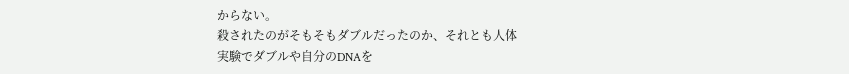からない。
殺されたのがそもそもダブルだったのか、それとも人体
実験でダブルや自分のDNAを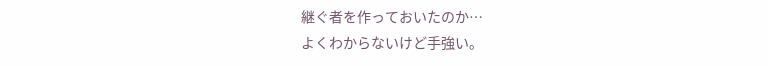継ぐ者を作っておいたのか…
よくわからないけど手強い。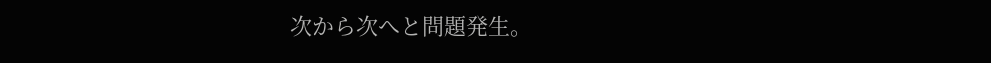次から次へと問題発生。